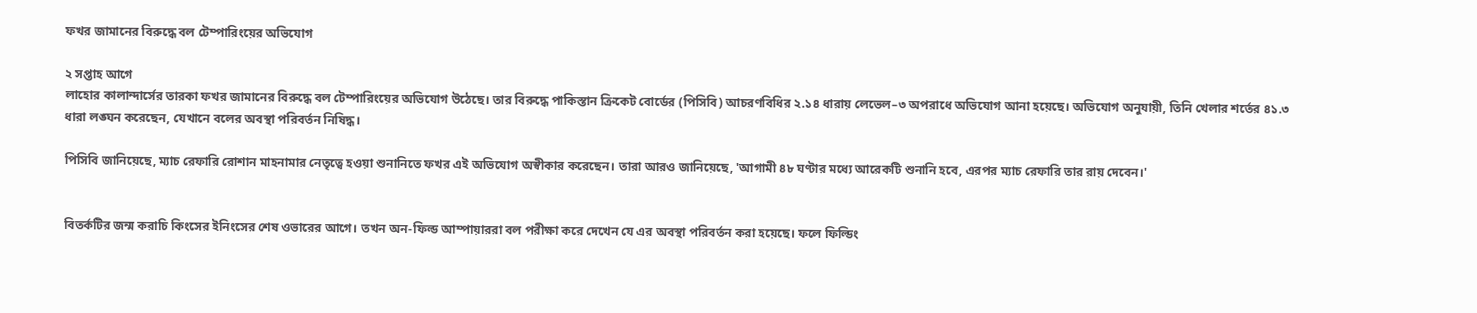ফখর জামানের বিরুদ্ধে বল টেম্পারিংয়ের অভিযোগ

২ সপ্তাহ আগে
লাহোর কালান্দার্সের তারকা ফখর জামানের বিরুদ্ধে বল টেম্পারিংয়ের অভিযোগ উঠেছে। তার বিরুদ্ধে পাকিস্তান ক্রিকেট বোর্ডের (পিসিবি) আচরণবিধির ২.১৪ ধারায় লেভেল–৩ অপরাধে অভিযোগ আনা হয়েছে। অভিযোগ অনুযায়ী, তিনি খেলার শর্তের ৪১.৩ ধারা লঙ্ঘন করেছেন, যেখানে বলের অবস্থা পরিবর্তন নিষিদ্ধ।

পিসিবি জানিয়েছে, ম্যাচ রেফারি রোশান মাহনামার নেতৃত্বে হওয়া শুনানিতে ফখর এই অভিযোগ অস্বীকার করেছেন। তারা আরও জানিয়েছে, 'আগামী ৪৮ ঘণ্টার মধ্যে আরেকটি শুনানি হবে, এরপর ম্যাচ রেফারি তার রায় দেবেন।'


বিতর্কটির জন্ম করাচি কিংসের ইনিংসের শেষ ওভারের আগে। তখন অন-ফিল্ড আম্পায়াররা বল পরীক্ষা করে দেখেন যে এর অবস্থা পরিবর্তন করা হয়েছে। ফলে ফিল্ডিং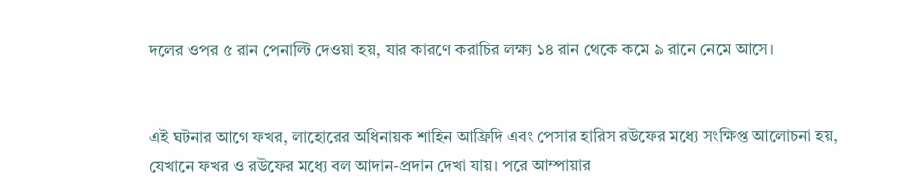দলের ওপর ৫ রান পেনাল্টি দেওয়া হয়, যার কারণে করাচির লক্ষ্য ১৪ রান থেকে কমে ৯ রানে নেমে আসে।


এই ঘটনার আগে ফখর, লাহোরের অধিনায়ক শাহিন আফ্রিদি এবং পেসার হারিস রউফের মধ্যে সংক্ষিপ্ত আলোচনা হয়, যেখানে ফখর ও রউফের মধ্যে বল আদান-প্রদান দেখা যায়। পরে আম্পায়ার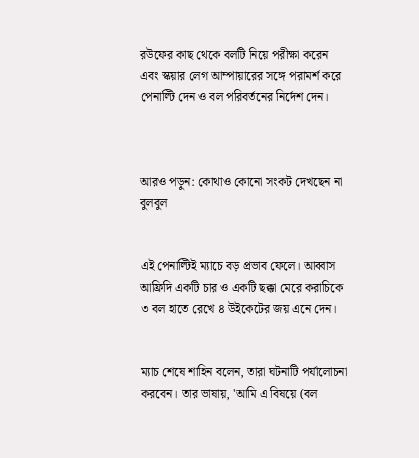রউফের কাছ থেকে বলটি নিয়ে পরীক্ষা করেন এবং স্কয়ার লেগ আম্পায়ারের সঙ্গে পরামর্শ করে পেনাল্টি দেন ও বল পরিবর্তনের নির্দেশ দেন।



আরও পড়ুন: কোথাও কোনো সংকট দেখছেন না বুলবুল


এই পেনাল্টিই ম্যাচে বড় প্রভাব ফেলে। আব্বাস আফ্রিদি একটি চার ও একটি ছক্কা মেরে করাচিকে ৩ বল হাতে রেখে ৪ উইকেটের জয় এনে দেন।


ম্যাচ শেষে শাহিন বলেন, তারা ঘটনাটি পর্যালোচনা করবেন। তার ভাষায়, 'আমি এ বিষয়ে (বল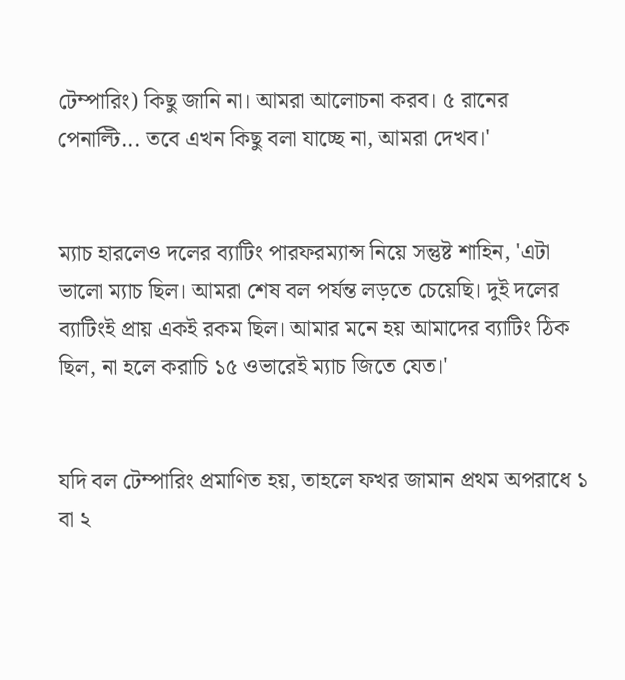টেম্পারিং) কিছু জানি না। আমরা আলোচনা করব। ৫ রানের পেনাল্টি... তবে এখন কিছু বলা যাচ্ছে না, আমরা দেখব।'


ম্যাচ হারলেও দলের ব্যাটিং পারফরম্যান্স নিয়ে সন্তুষ্ট শাহিন, 'এটা ভালো ম্যাচ ছিল। আমরা শেষ বল পর্যন্ত লড়তে চেয়েছি। দুই দলের ব্যাটিংই প্রায় একই রকম ছিল। আমার মনে হয় আমাদের ব্যাটিং ঠিক ছিল, না হলে করাচি ১৫ ওভারেই ম্যাচ জিতে যেত।'


যদি বল টেম্পারিং প্রমাণিত হয়, তাহলে ফখর জামান প্রথম অপরাধে ১ বা ২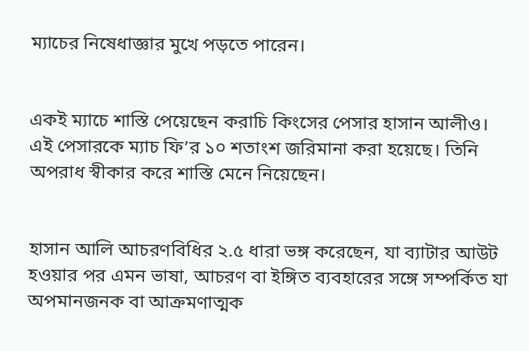ম্যাচের নিষেধাজ্ঞার মুখে পড়তে পারেন।


একই ম্যাচে শাস্তি পেয়েছেন করাচি কিংসের পেসার হাসান আলীও।  এই পেসারকে ম্যাচ ফি’র ১০ শতাংশ জরিমানা করা হয়েছে। তিনি অপরাধ স্বীকার করে শাস্তি মেনে নিয়েছেন।


হাসান আলি আচরণবিধির ২.৫ ধারা ভঙ্গ করেছেন, যা ব্যাটার আউট হওয়ার পর এমন ভাষা, আচরণ বা ইঙ্গিত ব্যবহারের সঙ্গে সম্পর্কিত যা অপমানজনক বা আক্রমণাত্মক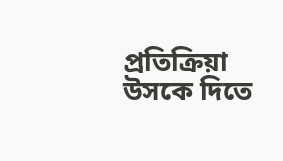প্রতিক্রিয়া উসকে দিতে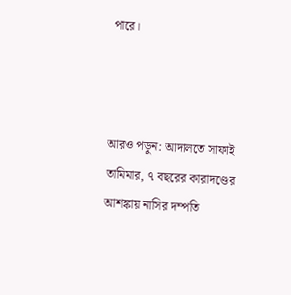পারে।



আরও পড়ুন: আদালতে সাফাই তামিমার, ৭ বছরের কারাদণ্ডের আশঙ্কায় নাসির দম্পতি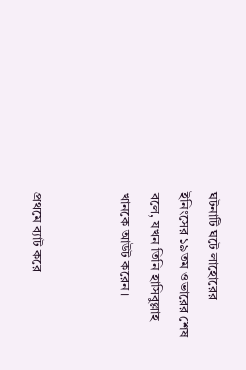ঘটনাটি ঘটে লাহোরের ইনিংসের ১৯তম ওভারের শেষ বলে, যখন তিনি হাসিবুল্লাহ খানকে আউট করেন।


প্রথমে ব্যাট করে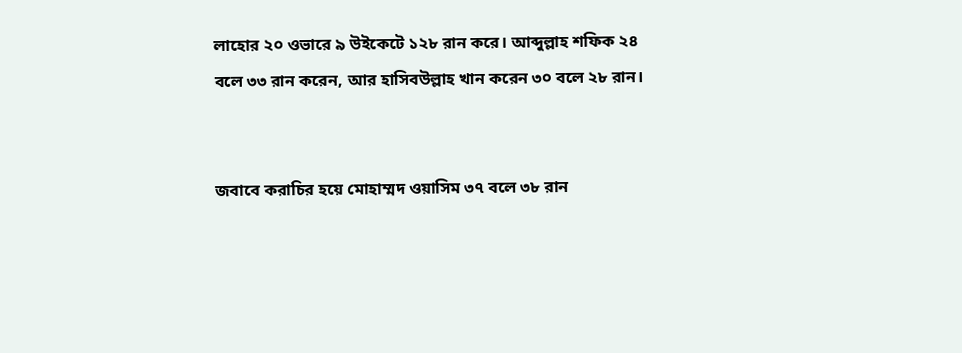লাহোর ২০ ওভারে ৯ উইকেটে ১২৮ রান করে। আব্দুল্লাহ শফিক ২৪ বলে ৩৩ রান করেন, আর হাসিবউল্লাহ খান করেন ৩০ বলে ২৮ রান।


জবাবে করাচির হয়ে মোহাম্মদ ওয়াসিম ৩৭ বলে ৩৮ রান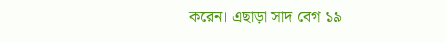করেন। এছাড়া সাদ বেগ ১৯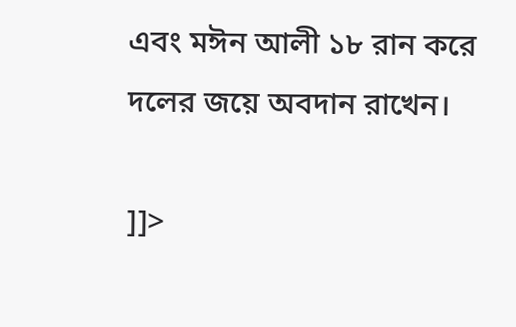এবং মঈন আলী ১৮ রান করে দলের জয়ে অবদান রাখেন।

]]>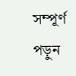সম্পূর্ণ পড়ুন